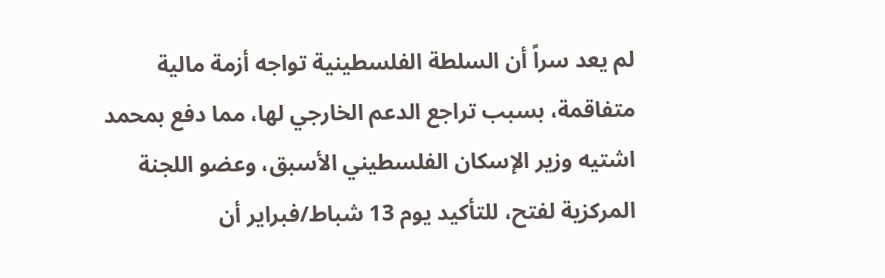لم يعد سراً أن السلطة الفلسطينية تواجه أزمة مالية متفاقمة، بسبب تراجع الدعم الخارجي لها، مما دفع بمحمد اشتيه وزير الإسكان الفلسطيني الأسبق، وعضو اللجنة المركزية لفتح، للتأكيد يوم 13 شباط/فبراير أن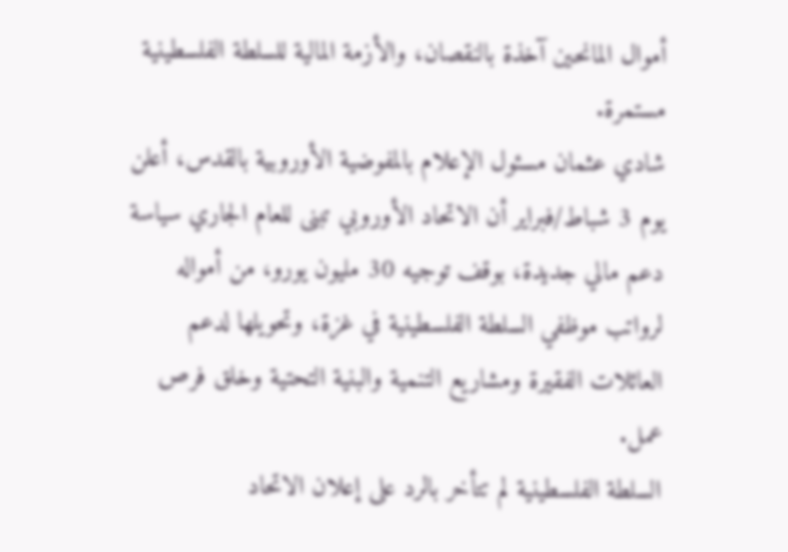أموال المانحين آخذة بالنقصان، والأزمة المالية للسلطة الفلسطينية مستمرة.
شادي عثمان مسئول الإعلام بالمفوضية الأوروبية بالقدس، أعلن يوم 3 شباط/فبراير أن الاتحاد الأوروبي تبنى للعام الجاري سياسة دعم مالي جديدة، بوقف توجيه 30 مليون يورو، من أمواله لرواتب موظفي السلطة الفلسطينية في غزة، وتحويلها لدعم العائلات الفقيرة ومشاريع التنمية والبنية التحتية وخلق فرص عمل.
السلطة الفلسطينية لم تتأخر بالرد على إعلان الاتحاد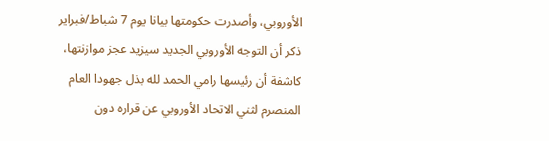الأوروبي، وأصدرت حكومتها بيانا يوم 7 شباط/فبراير ذكر أن التوجه الأوروبي الجديد سيزيد عجز موازنتها، كاشفة أن رئيسها رامي الحمد لله بذل جهودا العام المنصرم لثني الاتحاد الأوروبي عن قراره دون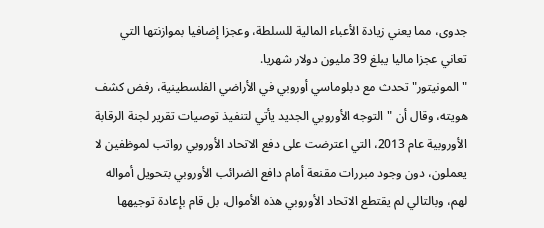جدوى، مما يعني زيادة الأعباء المالية للسلطة، وعجزا إضافيا بموازنتها التي تعاني عجزا ماليا يبلغ 39 مليون دولار شهريا.
"المونيتور" تحدث مع دبلوماسي أوروبي في الأراضي الفلسطينية، رفض كشف هويته، وقال أن "التوجه الأوروبي الجديد يأتي لتنفيذ توصيات تقرير لجنة الرقابة الأوروبية عام 2013، التي اعترضت على دفع الاتحاد الأوروبي رواتب لموظفين لا يعملون، دون وجود مبررات مقنعة أمام دافع الضرائب الأوروبي بتحويل أمواله لهم، وبالتالي لم يقتطع الاتحاد الأوروبي هذه الأموال، بل قام بإعادة توجيهها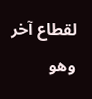لقطاع آخر وهو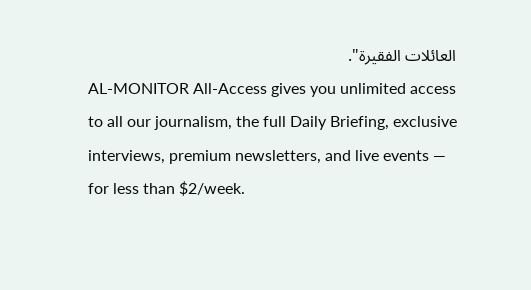العائلات الفقيرة".
AL-MONITOR All-Access gives you unlimited access to all our journalism, the full Daily Briefing, exclusive interviews, premium newsletters, and live events — for less than $2/week.